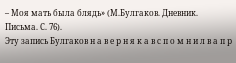– Моя мать была блядь» (М.Булгаков. Дневник. Письма. С. 76).
Эту запись Булгаков н а в е р н я к а в с п о м н и л в а п р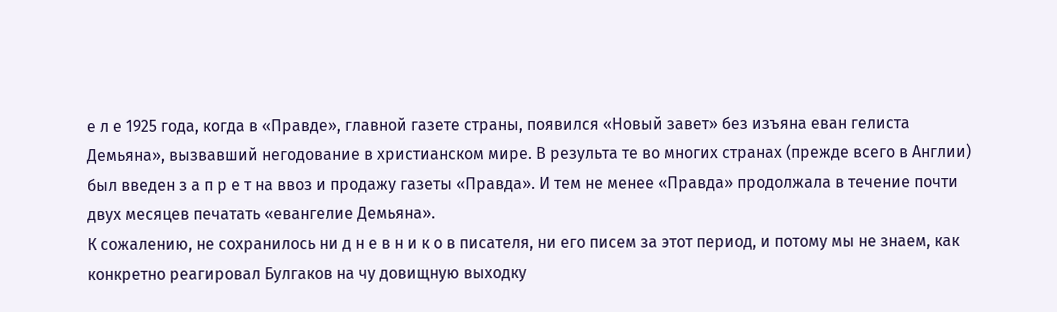е л е 1925 года, когда в «Правде», главной газете страны, появился «Новый завет» без изъяна еван гелиста Демьяна», вызвавший негодование в христианском мире. В результа те во многих странах (прежде всего в Англии) был введен з а п р е т на ввоз и продажу газеты «Правда». И тем не менее «Правда» продолжала в течение почти двух месяцев печатать «евангелие Демьяна».
К сожалению, не сохранилось ни д н е в н и к о в писателя, ни его писем за этот период, и потому мы не знаем, как конкретно реагировал Булгаков на чу довищную выходку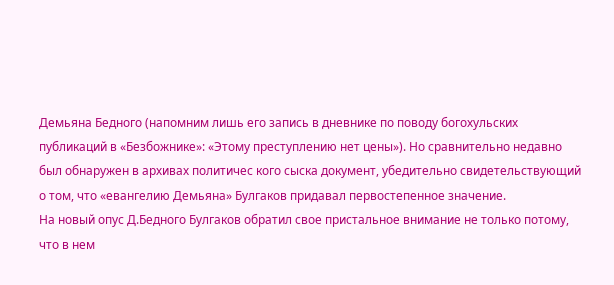Демьяна Бедного (напомним лишь его запись в дневнике по поводу богохульских публикаций в «Безбожнике»: «Этому преступлению нет цены»). Но сравнительно недавно был обнаружен в архивах политичес кого сыска документ, убедительно свидетельствующий о том, что «евангелию Демьяна» Булгаков придавал первостепенное значение.
На новый опус Д.Бедного Булгаков обратил свое пристальное внимание не только потому, что в нем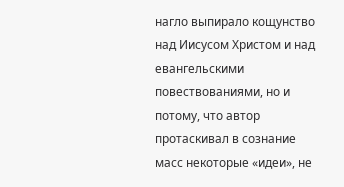нагло выпирало кощунство над Иисусом Христом и над евангельскими повествованиями, но и потому, что автор протаскивал в сознание масс некоторые «идеи», не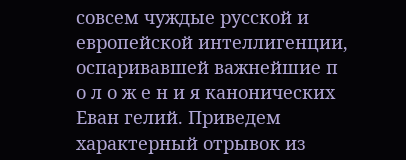совсем чуждые русской и европейской интеллигенции, оспаривавшей важнейшие п о л о ж е н и я канонических Еван гелий. Приведем характерный отрывок из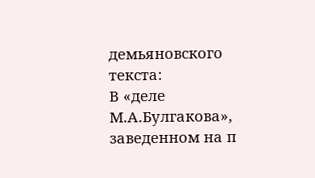демьяновского текста:
В «деле М.А.Булгакова», заведенном на п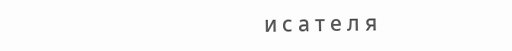и с а т е л я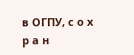в ОГПУ, с о х р а н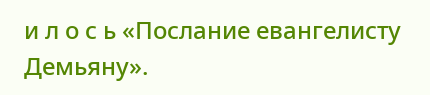и л о с ь «Послание евангелисту Демьяну».